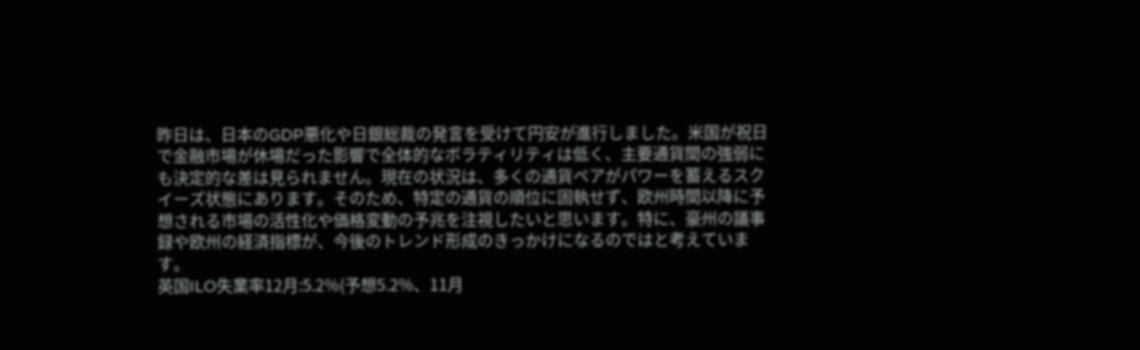昨日は、日本のGDP悪化や日銀総裁の発言を受けて円安が進行しました。米国が祝日で金融市場が休場だった影響で全体的なボラティリティは低く、主要通貨間の強弱にも決定的な差は見られません。現在の状況は、多くの通貨ペアがパワーを蓄えるスクイーズ状態にあります。そのため、特定の通貨の順位に固執せず、欧州時間以降に予想される市場の活性化や価格変動の予兆を注視したいと思います。特に、豪州の議事録や欧州の経済指標が、今後のトレンド形成のきっかけになるのではと考えています。
英国ILO失業率12月:5.2%(予想5.2%、11月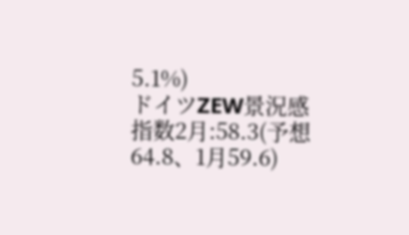5.1%)
ドイツZEW景況感指数2月:58.3(予想64.8、1月59.6)